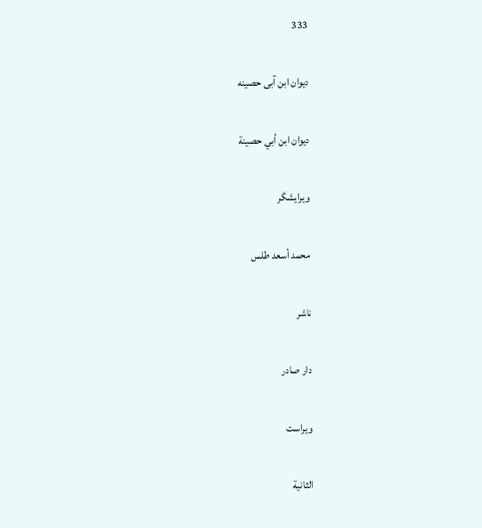333

دیوان ابن آبی حصینه

ديوان ابن أبي حصينة

ویرایشگر

محمد أسعد طلس

ناشر

دار صادر

ویراست

الثانية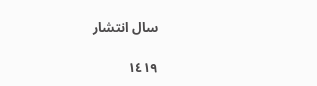سال انتشار

١٤١٩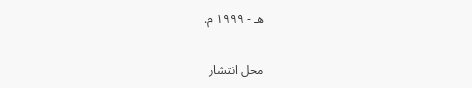هـ - ١٩٩٩ م.

محل انتشار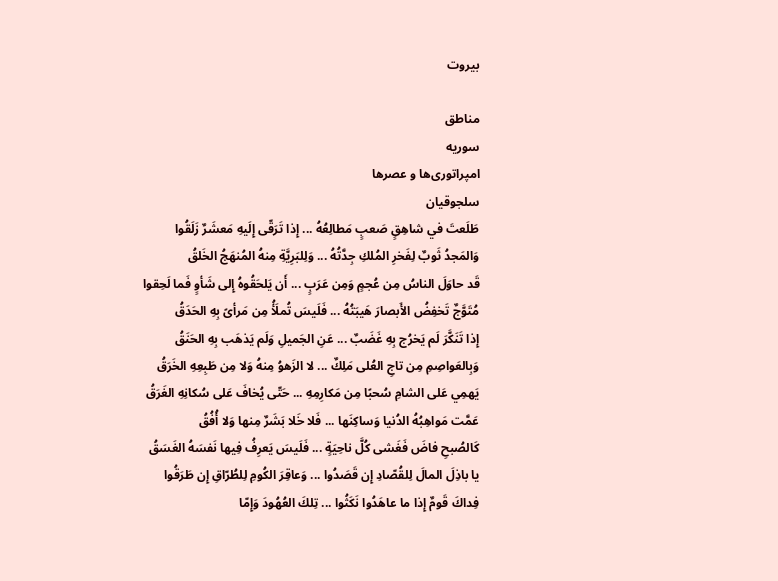بيروت

مناطق
سوریه
امپراتوری‌ها و عصرها
سلجوقیان
طَلَعتَ في شاهِقٍ صَعبٍ مَطالِعُهُ ... إِذا تَرَقّى إِلَيهِ مَعشَرٌ زَلَقُوا
وَالمَجدُ ثَوبٌ لِفَخرِ المُلكِ جِدَّتُهُ ... وَلِلبَرِيَّةِ مِنهُ المُنهَجُ الخَلقُ
قَد حاوَلَ الناسُ مِن عُجمٍ وَمِن عَرَبٍ ... أَن يَلحَقُوهُ إِلى شَأوٍ فَما لَحِقوا
مُتَوَّجٌ تَخفِضُ الأَبصارَ هَيبَتُهُ ... فَلَيسَ تُملَأُ مِن مَرأىً بِهِ الحَدَقُ
إِذا تَنَكَّرَ لَم يَخرُج بِهِ غَضَبٌ ... عَنِ الجَميلِ وَلَم يَذهَب بِهِ الحَنَقُ
وَبِالعَواصِمِ مِن تاجِ العُلى مَلِكٌ ... لا الزَهوُ مِنهُ وَلا مِن طَبِعِهِ الخَرَقُ
يَهمِي عَلى الشامِ سُحبًا مِن مَكارِمِهِ ... حَتّى يُخافَ عَلى سُكانِهِ الغَرَقُ
عَمَّت مَواهِبُهُ الدُنيا وَساكِنَها ... فَلا خَلا بَشَرٌ مِنها وَلا أُفُقُ
كَالصُبحِ فاضَ فَغَشى كُلَّ ناحِيَةٍ ... فَلَيسَ يَعرِفُ فِيها نَفسَهُ الغَسَقُ
يا باذِلَ المالَ لِلقُصّادِ إِن قَصَدُوا ... وَعاقِرَ الكُومِ لِلطُرّاقِ إِن طَرَقُوا
فِداكَ قَومٌ إِذا ما عاهَدُوا نَكَثُوا ... تِلكَ العُهُودَ وَإِمّا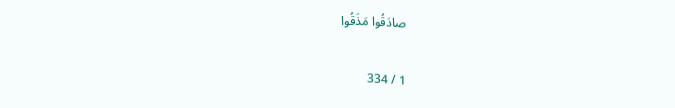صادَقُوا مَذَقُوا

1 / 334